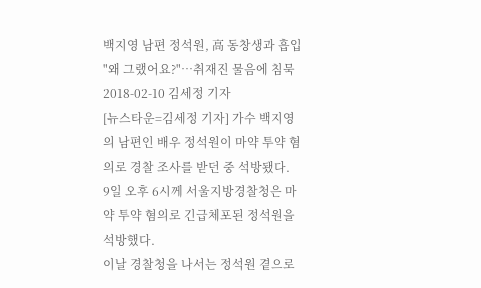백지영 남편 정석원, 高 동창생과 흡입 "왜 그랬어요?"…취재진 물음에 침묵
2018-02-10 김세정 기자
[뉴스타운=김세정 기자] 가수 백지영의 남편인 배우 정석원이 마약 투약 혐의로 경찰 조사를 받던 중 석방됐다.
9일 오후 6시께 서울지방경찰청은 마약 투약 혐의로 긴급체포된 정석원을 석방했다.
이날 경찰청을 나서는 정석원 곁으로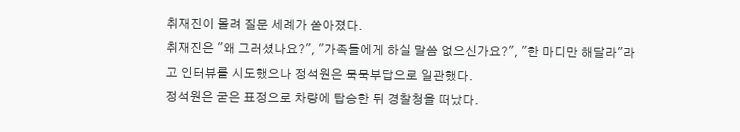취재진이 몰려 질문 세례가 쏟아졌다.
취재진은 "왜 그러셨나요?", "가족들에게 하실 말씀 없으신가요?", "한 마디만 해달라"라고 인터뷰를 시도했으나 정석원은 묵묵부답으로 일관했다.
정석원은 굳은 표정으로 차량에 탑승한 뒤 경찰청을 떠났다.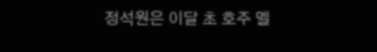정석원은 이달 초 호주 멜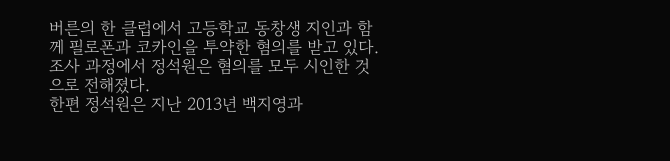버른의 한 클럽에서 고등학교 동창생 지인과 함께 필로폰과 코카인을 투약한 혐의를 받고 있다. 조사 과정에서 정석원은 혐의를 모두 시인한 것으로 전해졌다.
한편 정석원은 지난 2013년 백지영과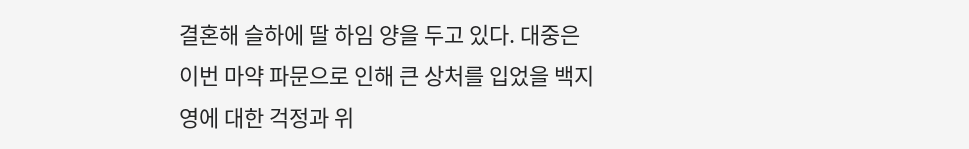결혼해 슬하에 딸 하임 양을 두고 있다. 대중은 이번 마약 파문으로 인해 큰 상처를 입었을 백지영에 대한 걱정과 위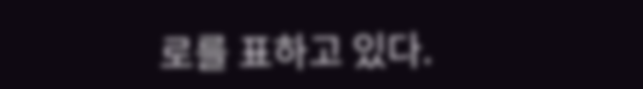로를 표하고 있다.